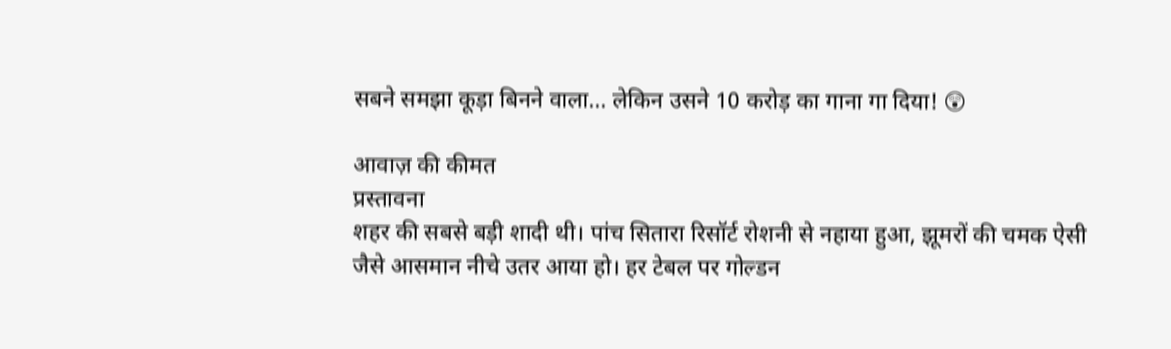सबने समझा कूड़ा बिनने वाला… लेकिन उसने 10 करोड़ का गाना गा दिया! 😲

आवाज़ की कीमत
प्रस्तावना
शहर की सबसे बड़ी शादी थी। पांच सितारा रिसॉर्ट रोशनी से नहाया हुआ, झूमरों की चमक ऐसी जैसे आसमान नीचे उतर आया हो। हर टेबल पर गोल्डन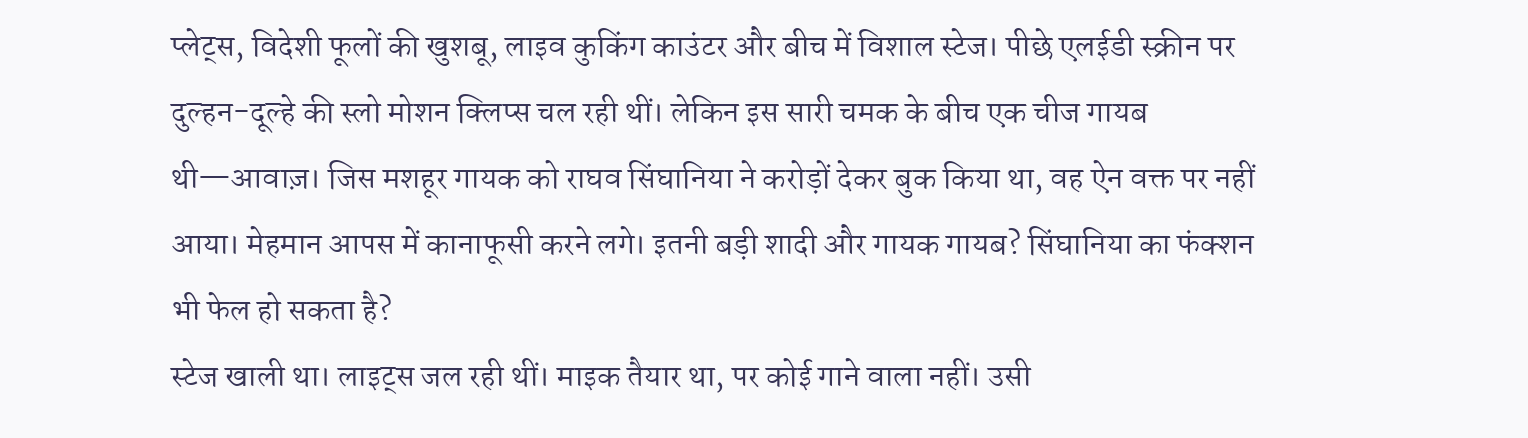प्लेट्स, विदेशी फूलों की खुशबू, लाइव कुकिंग काउंटर और बीच में विशाल स्टेज। पीछे एलईडी स्क्रीन पर दुल्हन-दूल्हे की स्लो मोशन क्लिप्स चल रही थीं। लेकिन इस सारी चमक के बीच एक चीज गायब थी—आवाज़। जिस मशहूर गायक को राघव सिंघानिया ने करोड़ों देकर बुक किया था, वह ऐन वक्त पर नहीं आया। मेहमान आपस में कानाफूसी करने लगे। इतनी बड़ी शादी और गायक गायब? सिंघानिया का फंक्शन भी फेल हो सकता है?
स्टेज खाली था। लाइट्स जल रही थीं। माइक तैयार था, पर कोई गाने वाला नहीं। उसी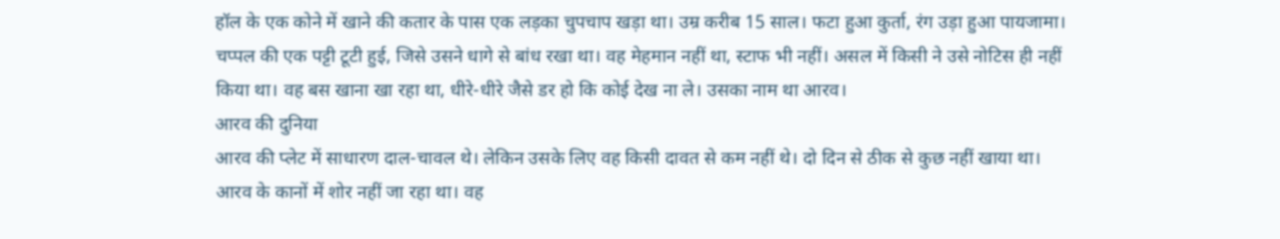हॉल के एक कोने में खाने की कतार के पास एक लड़का चुपचाप खड़ा था। उम्र करीब 15 साल। फटा हुआ कुर्ता, रंग उड़ा हुआ पायजामा। चप्पल की एक पट्टी टूटी हुई, जिसे उसने धागे से बांध रखा था। वह मेहमान नहीं था, स्टाफ भी नहीं। असल में किसी ने उसे नोटिस ही नहीं किया था। वह बस खाना खा रहा था, धीरे-धीरे जैसे डर हो कि कोई देख ना ले। उसका नाम था आरव।
आरव की दुनिया
आरव की प्लेट में साधारण दाल-चावल थे। लेकिन उसके लिए वह किसी दावत से कम नहीं थे। दो दिन से ठीक से कुछ नहीं खाया था। आरव के कानों में शोर नहीं जा रहा था। वह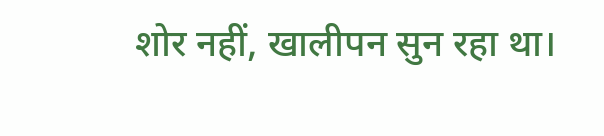शोर नहीं, खालीपन सुन रहा था।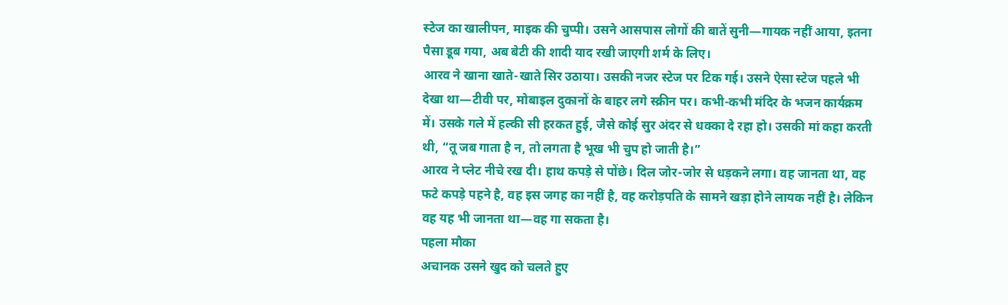स्टेज का खालीपन, माइक की चुप्पी। उसने आसपास लोगों की बातें सुनी—गायक नहीं आया, इतना पैसा डूब गया, अब बेटी की शादी याद रखी जाएगी शर्म के लिए।
आरव ने खाना खाते-खाते सिर उठाया। उसकी नजर स्टेज पर टिक गई। उसने ऐसा स्टेज पहले भी देखा था—टीवी पर, मोबाइल दुकानों के बाहर लगे स्क्रीन पर। कभी-कभी मंदिर के भजन कार्यक्रम में। उसके गले में हल्की सी हरकत हुई, जैसे कोई सुर अंदर से धक्का दे रहा हो। उसकी मां कहा करती थी, “तू जब गाता है न, तो लगता है भूख भी चुप हो जाती है।”
आरव ने प्लेट नीचे रख दी। हाथ कपड़े से पोंछे। दिल जोर-जोर से धड़कने लगा। वह जानता था, वह फटे कपड़े पहने है, वह इस जगह का नहीं है, वह करोड़पति के सामने खड़ा होने लायक नहीं है। लेकिन वह यह भी जानता था—वह गा सकता है।
पहला मौका
अचानक उसने खुद को चलते हुए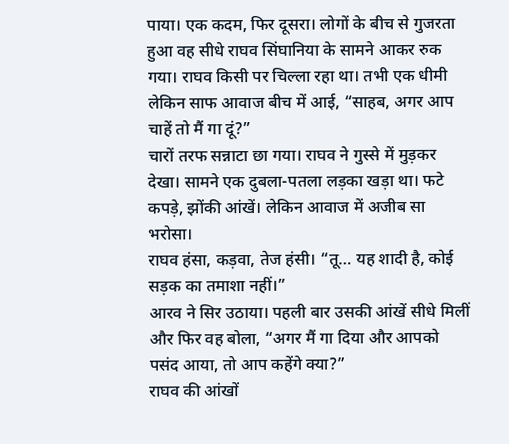पाया। एक कदम, फिर दूसरा। लोगों के बीच से गुजरता हुआ वह सीधे राघव सिंघानिया के सामने आकर रुक गया। राघव किसी पर चिल्ला रहा था। तभी एक धीमी लेकिन साफ आवाज बीच में आई, “साहब, अगर आप चाहें तो मैं गा दूं?”
चारों तरफ सन्नाटा छा गया। राघव ने गुस्से में मुड़कर देखा। सामने एक दुबला-पतला लड़का खड़ा था। फटे कपड़े, झोंकी आंखें। लेकिन आवाज में अजीब सा भरोसा।
राघव हंसा, कड़वा, तेज हंसी। “तू… यह शादी है, कोई सड़क का तमाशा नहीं।”
आरव ने सिर उठाया। पहली बार उसकी आंखें सीधे मिलीं और फिर वह बोला, “अगर मैं गा दिया और आपको पसंद आया, तो आप कहेंगे क्या?”
राघव की आंखों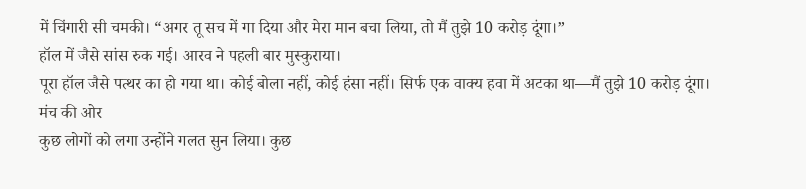में चिंगारी सी चमकी। “अगर तू सच में गा दिया और मेरा मान बचा लिया, तो मैं तुझे 10 करोड़ दूंगा।”
हॉल में जैसे सांस रुक गई। आरव ने पहली बार मुस्कुराया।
पूरा हॉल जैसे पत्थर का हो गया था। कोई बोला नहीं, कोई हंसा नहीं। सिर्फ एक वाक्य हवा में अटका था—मैं तुझे 10 करोड़ दूंगा।
मंच की ओर
कुछ लोगों को लगा उन्होंने गलत सुन लिया। कुछ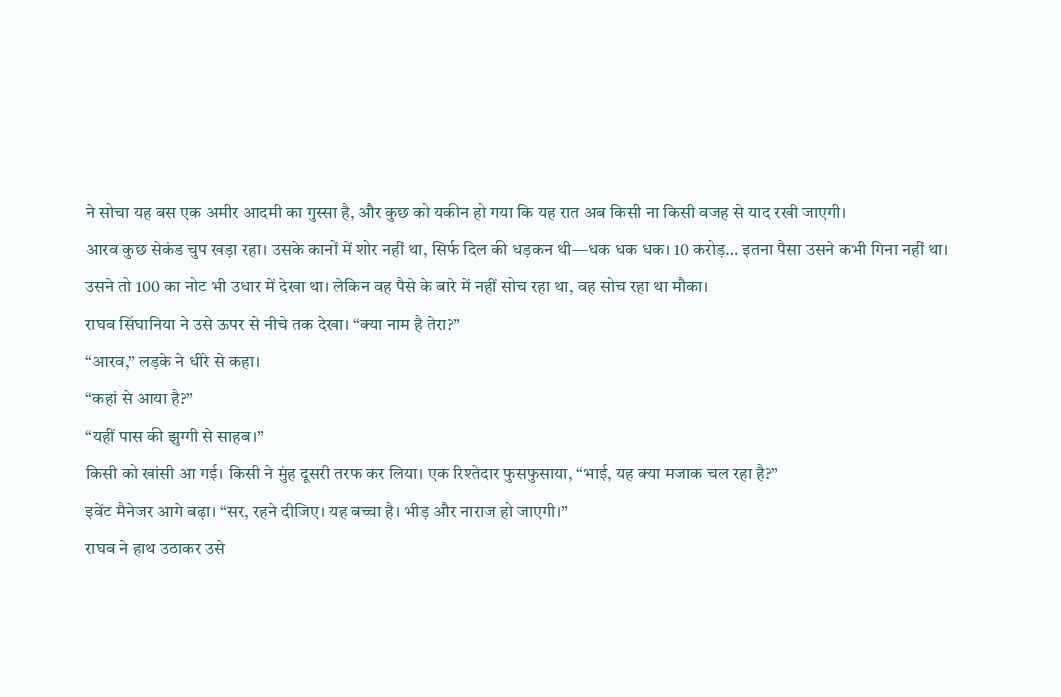ने सोचा यह बस एक अमीर आदमी का गुस्सा है, और कुछ को यकीन हो गया कि यह रात अब किसी ना किसी वजह से याद रखी जाएगी।
आरव कुछ सेकंड चुप खड़ा रहा। उसके कानों में शोर नहीं था, सिर्फ दिल की धड़कन थी—धक धक धक। 10 करोड़… इतना पैसा उसने कभी गिना नहीं था। उसने तो 100 का नोट भी उधार में देखा था। लेकिन वह पैसे के बारे में नहीं सोच रहा था, वह सोच रहा था मौका।
राघव सिंघानिया ने उसे ऊपर से नीचे तक देखा। “क्या नाम है तेरा?”
“आरव,” लड़के ने धीरे से कहा।
“कहां से आया है?”
“यहीं पास की झुग्गी से साहब।”
किसी को खांसी आ गई। किसी ने मुंह दूसरी तरफ कर लिया। एक रिश्तेदार फुसफुसाया, “भाई, यह क्या मजाक चल रहा है?”
इवेंट मैनेजर आगे बढ़ा। “सर, रहने दीजिए। यह बच्चा है। भीड़ और नाराज हो जाएगी।”
राघव ने हाथ उठाकर उसे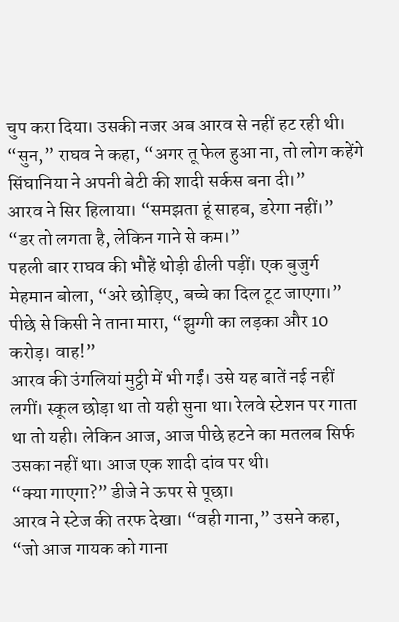चुप करा दिया। उसकी नजर अब आरव से नहीं हट रही थी।
“सुन,” राघव ने कहा, “अगर तू फेल हुआ ना, तो लोग कहेंगे सिंघानिया ने अपनी बेटी की शादी सर्कस बना दी।”
आरव ने सिर हिलाया। “समझता हूं साहब, डरेगा नहीं।”
“डर तो लगता है, लेकिन गाने से कम।”
पहली बार राघव की भौहें थोड़ी ढीली पड़ीं। एक बुजुर्ग मेहमान बोला, “अरे छोड़िए, बच्चे का दिल टूट जाएगा।” पीछे से किसी ने ताना मारा, “झुग्गी का लड़का और 10 करोड़। वाह!”
आरव की उंगलियां मुट्ठी में भी गईं। उसे यह बातें नई नहीं लगीं। स्कूल छोड़ा था तो यही सुना था। रेलवे स्टेशन पर गाता था तो यही। लेकिन आज, आज पीछे हटने का मतलब सिर्फ उसका नहीं था। आज एक शादी दांव पर थी।
“क्या गाएगा?” डीजे ने ऊपर से पूछा।
आरव ने स्टेज की तरफ देखा। “वही गाना,” उसने कहा, “जो आज गायक को गाना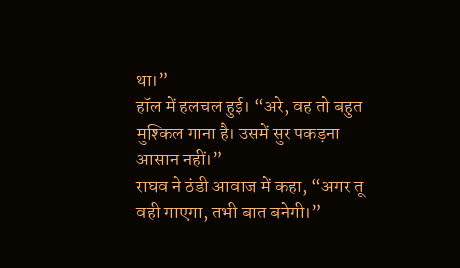था।”
हॉल में हलचल हुई। “अरे, वह तो बहुत मुश्किल गाना है। उसमें सुर पकड़ना आसान नहीं।”
राघव ने ठंडी आवाज में कहा, “अगर तू वही गाएगा, तभी बात बनेगी।”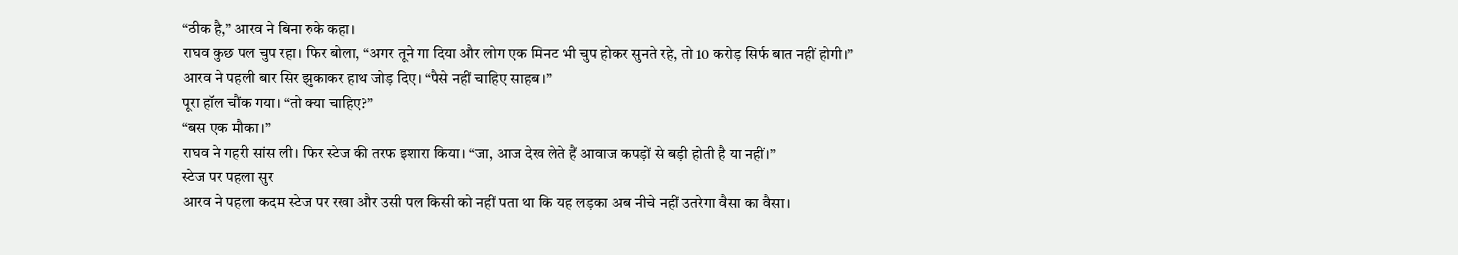“ठीक है,” आरव ने बिना रुके कहा।
राघव कुछ पल चुप रहा। फिर बोला, “अगर तूने गा दिया और लोग एक मिनट भी चुप होकर सुनते रहे, तो 10 करोड़ सिर्फ बात नहीं होगी।”
आरव ने पहली बार सिर झुकाकर हाथ जोड़ दिए। “पैसे नहीं चाहिए साहब।”
पूरा हॉल चौंक गया। “तो क्या चाहिए?”
“बस एक मौका।”
राघव ने गहरी सांस ली। फिर स्टेज की तरफ इशारा किया। “जा, आज देख लेते हैं आवाज कपड़ों से बड़ी होती है या नहीं।”
स्टेज पर पहला सुर
आरव ने पहला कदम स्टेज पर रखा और उसी पल किसी को नहीं पता था कि यह लड़का अब नीचे नहीं उतरेगा वैसा का वैसा।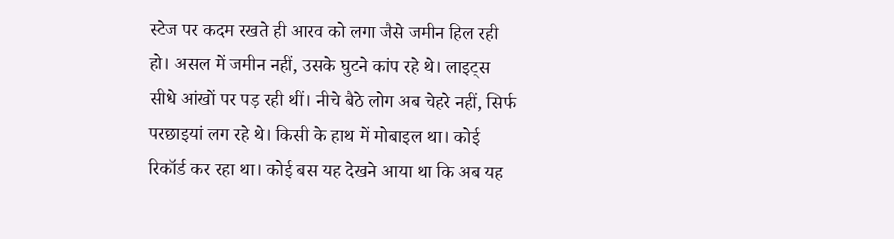स्टेज पर कदम रखते ही आरव को लगा जैसे जमीन हिल रही हो। असल में जमीन नहीं, उसके घुटने कांप रहे थे। लाइट्स सीधे आंखों पर पड़ रही थीं। नीचे बैठे लोग अब चेहरे नहीं, सिर्फ परछाइयां लग रहे थे। किसी के हाथ में मोबाइल था। कोई रिकॉर्ड कर रहा था। कोई बस यह देखने आया था कि अब यह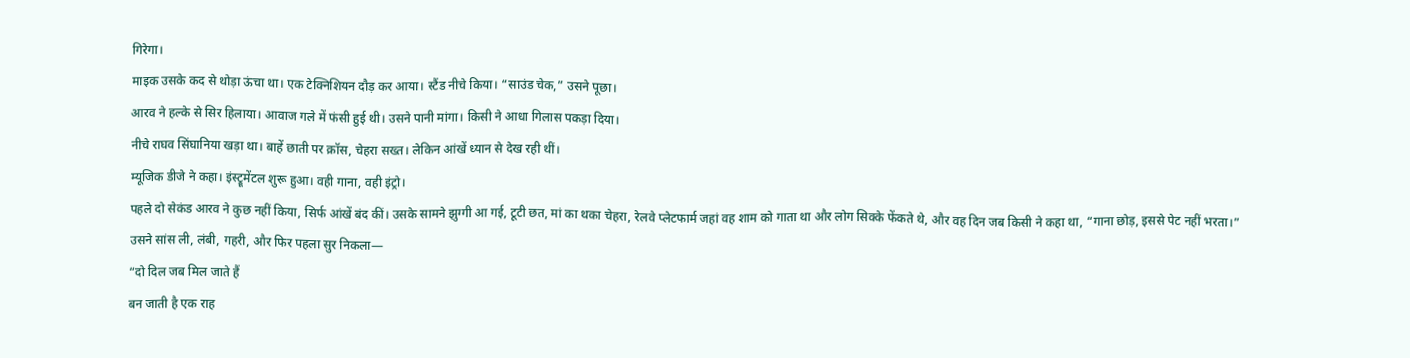गिरेगा।
माइक उसके कद से थोड़ा ऊंचा था। एक टेक्निशियन दौड़ कर आया। स्टैंड नीचे किया। “साउंड चेक,” उसने पूछा।
आरव ने हल्के से सिर हिलाया। आवाज गले में फंसी हुई थी। उसने पानी मांगा। किसी ने आधा गिलास पकड़ा दिया।
नीचे राघव सिंघानिया खड़ा था। बाहें छाती पर क्रॉस, चेहरा सख्त। लेकिन आंखें ध्यान से देख रही थीं।
म्यूजिक डीजे ने कहा। इंस्ट्रूमेंटल शुरू हुआ। वही गाना, वही इंट्रो।
पहले दो सेकंड आरव ने कुछ नहीं किया, सिर्फ आंखें बंद कीं। उसके सामने झुग्गी आ गई, टूटी छत, मां का थका चेहरा, रेलवे प्लेटफार्म जहां वह शाम को गाता था और लोग सिक्के फेंकते थे, और वह दिन जब किसी ने कहा था, “गाना छोड़, इससे पेट नहीं भरता।”
उसने सांस ली, लंबी, गहरी, और फिर पहला सुर निकला—
“दो दिल जब मिल जाते हैं
बन जाती है एक राह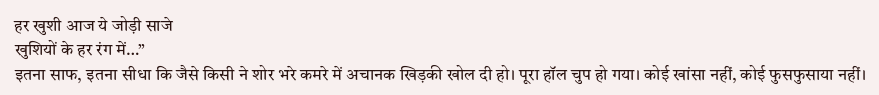हर खुशी आज ये जोड़ी साजे
खुशियों के हर रंग में…”
इतना साफ, इतना सीधा कि जैसे किसी ने शोर भरे कमरे में अचानक खिड़की खोल दी हो। पूरा हॉल चुप हो गया। कोई खांसा नहीं, कोई फुसफुसाया नहीं।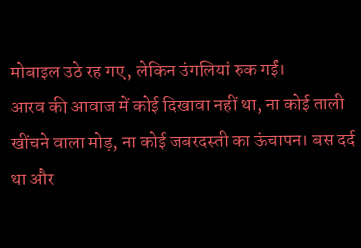मोबाइल उठे रह गए, लेकिन उंगलियां रुक गईं।
आरव की आवाज में कोई दिखावा नहीं था, ना कोई ताली खींचने वाला मोड़, ना कोई जबरदस्ती का ऊंचापन। बस दर्द था और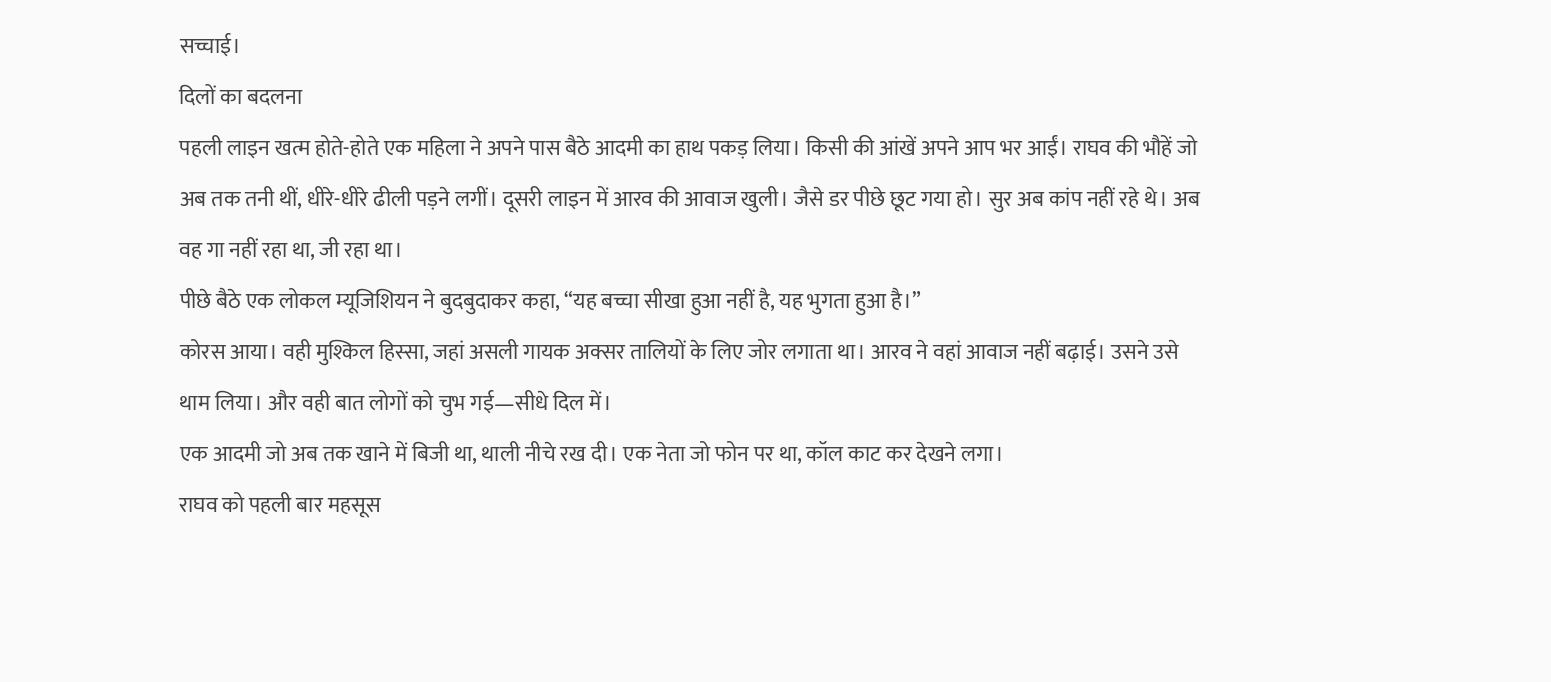सच्चाई।
दिलों का बदलना
पहली लाइन खत्म होते-होते एक महिला ने अपने पास बैठे आदमी का हाथ पकड़ लिया। किसी की आंखें अपने आप भर आईं। राघव की भौहें जो अब तक तनी थीं, धीरे-धीरे ढीली पड़ने लगीं। दूसरी लाइन में आरव की आवाज खुली। जैसे डर पीछे छूट गया हो। सुर अब कांप नहीं रहे थे। अब वह गा नहीं रहा था, जी रहा था।
पीछे बैठे एक लोकल म्यूजिशियन ने बुदबुदाकर कहा, “यह बच्चा सीखा हुआ नहीं है, यह भुगता हुआ है।”
कोरस आया। वही मुश्किल हिस्सा, जहां असली गायक अक्सर तालियों के लिए जोर लगाता था। आरव ने वहां आवाज नहीं बढ़ाई। उसने उसे थाम लिया। और वही बात लोगों को चुभ गई—सीधे दिल में।
एक आदमी जो अब तक खाने में बिजी था, थाली नीचे रख दी। एक नेता जो फोन पर था, कॉल काट कर देखने लगा।
राघव को पहली बार महसूस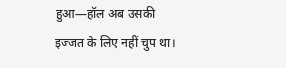हुआ—हॉल अब उसकी इज्जत के लिए नहीं चुप था।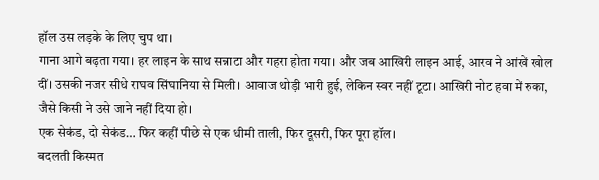हॉल उस लड़के के लिए चुप था।
गाना आगे बढ़ता गया। हर लाइन के साथ सन्नाटा और गहरा होता गया। और जब आखिरी लाइन आई, आरव ने आंखें खोल दीं। उसकी नजर सीधे राघव सिंघानिया से मिली। आवाज थोड़ी भारी हुई, लेकिन स्वर नहीं टूटा। आखिरी नोट हवा में रुका, जैसे किसी ने उसे जाने नहीं दिया हो।
एक सेकंड, दो सेकंड… फिर कहीं पीछे से एक धीमी ताली, फिर दूसरी, फिर पूरा हॉल।
बदलती किस्मत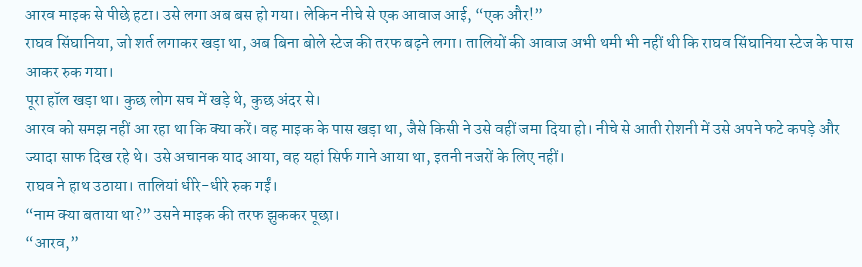आरव माइक से पीछे हटा। उसे लगा अब बस हो गया। लेकिन नीचे से एक आवाज आई, “एक और!”
राघव सिंघानिया, जो शर्त लगाकर खड़ा था, अब बिना बोले स्टेज की तरफ बढ़ने लगा। तालियों की आवाज अभी थमी भी नहीं थी कि राघव सिंघानिया स्टेज के पास आकर रुक गया।
पूरा हॉल खड़ा था। कुछ लोग सच में खड़े थे, कुछ अंदर से।
आरव को समझ नहीं आ रहा था कि क्या करें। वह माइक के पास खड़ा था, जैसे किसी ने उसे वहीं जमा दिया हो। नीचे से आती रोशनी में उसे अपने फटे कपड़े और ज्यादा साफ दिख रहे थे। उसे अचानक याद आया, वह यहां सिर्फ गाने आया था, इतनी नजरों के लिए नहीं।
राघव ने हाथ उठाया। तालियां धीरे-धीरे रुक गईं।
“नाम क्या बताया था?” उसने माइक की तरफ झुककर पूछा।
“आरव,”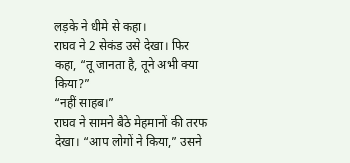लड़के ने धीमे से कहा।
राघव ने 2 सेकंड उसे देखा। फिर कहा, “तू जानता है, तूने अभी क्या किया?”
“नहीं साहब।”
राघव ने सामने बैठे मेहमानों की तरफ देखा। “आप लोगों ने किया,” उसने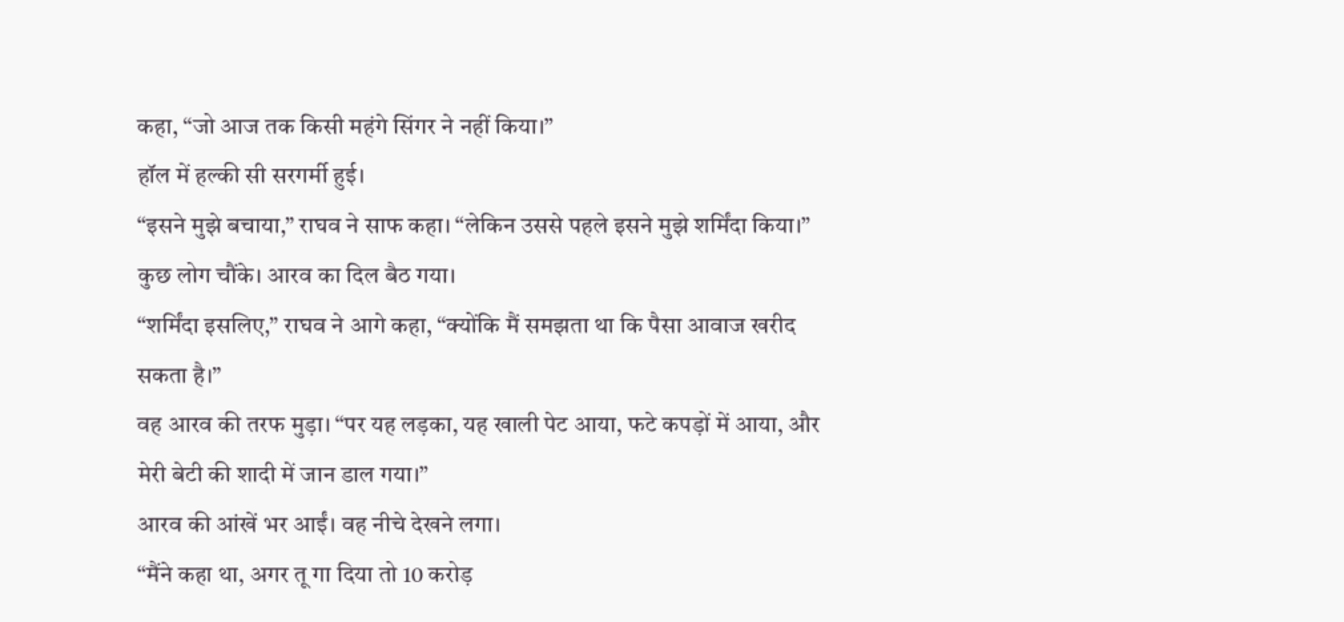कहा, “जो आज तक किसी महंगे सिंगर ने नहीं किया।”
हॉल में हल्की सी सरगर्मी हुई।
“इसने मुझे बचाया,” राघव ने साफ कहा। “लेकिन उससे पहले इसने मुझे शर्मिंदा किया।”
कुछ लोग चौंके। आरव का दिल बैठ गया।
“शर्मिंदा इसलिए,” राघव ने आगे कहा, “क्योंकि मैं समझता था कि पैसा आवाज खरीद सकता है।”
वह आरव की तरफ मुड़ा। “पर यह लड़का, यह खाली पेट आया, फटे कपड़ों में आया, और मेरी बेटी की शादी में जान डाल गया।”
आरव की आंखें भर आईं। वह नीचे देखने लगा।
“मैंने कहा था, अगर तू गा दिया तो 10 करोड़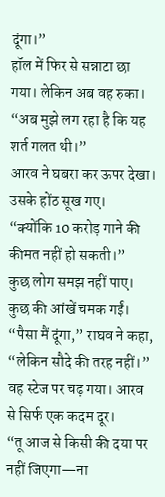दूंगा।”
हॉल में फिर से सन्नाटा छा गया। लेकिन अब वह रुका। “अब मुझे लग रहा है कि यह शर्त गलत थी।”
आरव ने घबरा कर ऊपर देखा। उसके होंठ सूख गए।
“क्योंकि 10 करोड़ गाने की कीमत नहीं हो सकती।”
कुछ लोग समझ नहीं पाए। कुछ की आंखें चमक गईं।
“पैसा मैं दूंगा,” राघव ने कहा, “लेकिन सौदे की तरह नहीं।”
वह स्टेज पर चढ़ गया। आरव से सिर्फ एक कदम दूर।
“तू आज से किसी की दया पर नहीं जिएगा—ना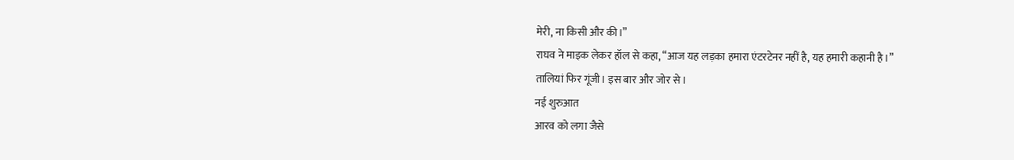मेरी, ना किसी और की।”
राघव ने माइक लेकर हॉल से कहा, “आज यह लड़का हमारा एंटरटेनर नहीं है, यह हमारी कहानी है।”
तालियां फिर गूंजी। इस बार और जोर से।
नई शुरुआत
आरव को लगा जैसे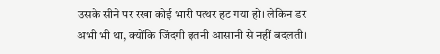उसके सीने पर रखा कोई भारी पत्थर हट गया हो। लेकिन डर अभी भी था, क्योंकि जिंदगी इतनी आसानी से नहीं बदलती।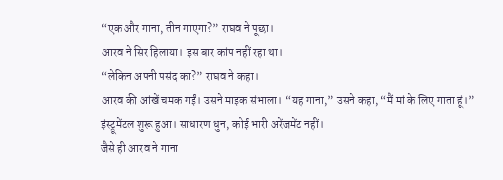“एक और गाना, तीन गाएगा?” राघव ने पूछा।
आरव ने सिर हिलाया। इस बार कांप नहीं रहा था।
“लेकिन अपनी पसंद का?” राघव ने कहा।
आरव की आंखें चमक गईं। उसने माइक संभाला। “यह गाना,” उसने कहा, “मैं मां के लिए गाता हूं।”
इंस्ट्रूमेंटल शुरू हुआ। साधारण धुन, कोई भारी अरेंजमेंट नहीं।
जैसे ही आरव ने गाना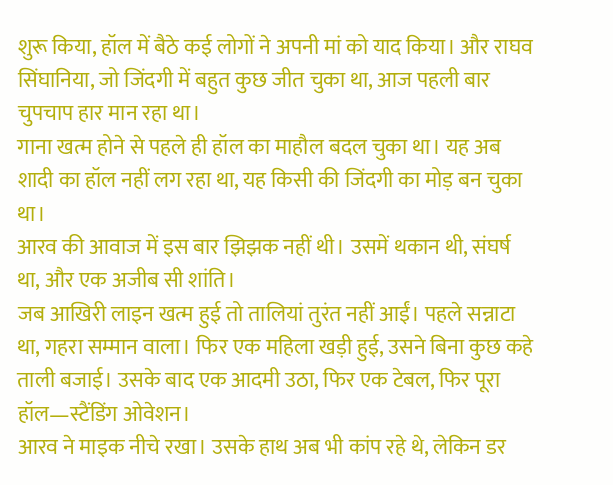शुरू किया, हॉल में बैठे कई लोगों ने अपनी मां को याद किया। और राघव सिंघानिया, जो जिंदगी में बहुत कुछ जीत चुका था, आज पहली बार चुपचाप हार मान रहा था।
गाना खत्म होने से पहले ही हॉल का माहौल बदल चुका था। यह अब शादी का हॉल नहीं लग रहा था, यह किसी की जिंदगी का मोड़ बन चुका था।
आरव की आवाज में इस बार झिझक नहीं थी। उसमें थकान थी, संघर्ष था, और एक अजीब सी शांति।
जब आखिरी लाइन खत्म हुई तो तालियां तुरंत नहीं आईं। पहले सन्नाटा था, गहरा सम्मान वाला। फिर एक महिला खड़ी हुई, उसने बिना कुछ कहे ताली बजाई। उसके बाद एक आदमी उठा, फिर एक टेबल, फिर पूरा हॉल—स्टैंडिंग ओवेशन।
आरव ने माइक नीचे रखा। उसके हाथ अब भी कांप रहे थे, लेकिन डर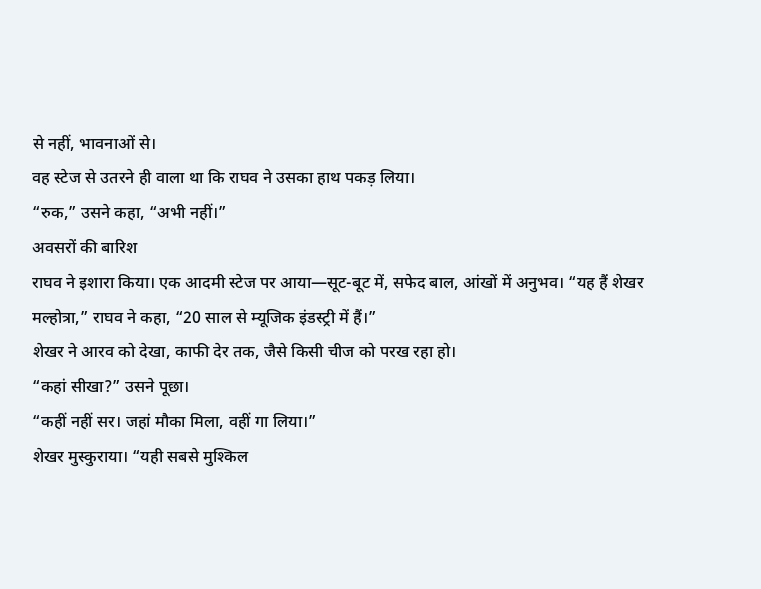से नहीं, भावनाओं से।
वह स्टेज से उतरने ही वाला था कि राघव ने उसका हाथ पकड़ लिया।
“रुक,” उसने कहा, “अभी नहीं।”
अवसरों की बारिश
राघव ने इशारा किया। एक आदमी स्टेज पर आया—सूट-बूट में, सफेद बाल, आंखों में अनुभव। “यह हैं शेखर मल्होत्रा,” राघव ने कहा, “20 साल से म्यूजिक इंडस्ट्री में हैं।”
शेखर ने आरव को देखा, काफी देर तक, जैसे किसी चीज को परख रहा हो।
“कहां सीखा?” उसने पूछा।
“कहीं नहीं सर। जहां मौका मिला, वहीं गा लिया।”
शेखर मुस्कुराया। “यही सबसे मुश्किल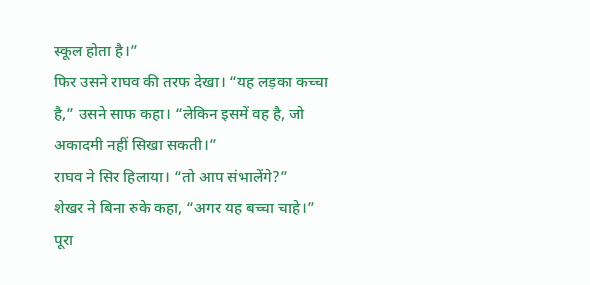स्कूल होता है।”
फिर उसने राघव की तरफ देखा। “यह लड़का कच्चा है,” उसने साफ कहा। “लेकिन इसमें वह है, जो अकादमी नहीं सिखा सकती।”
राघव ने सिर हिलाया। “तो आप संभालेंगे?”
शेखर ने बिना रुके कहा, “अगर यह बच्चा चाहे।”
पूरा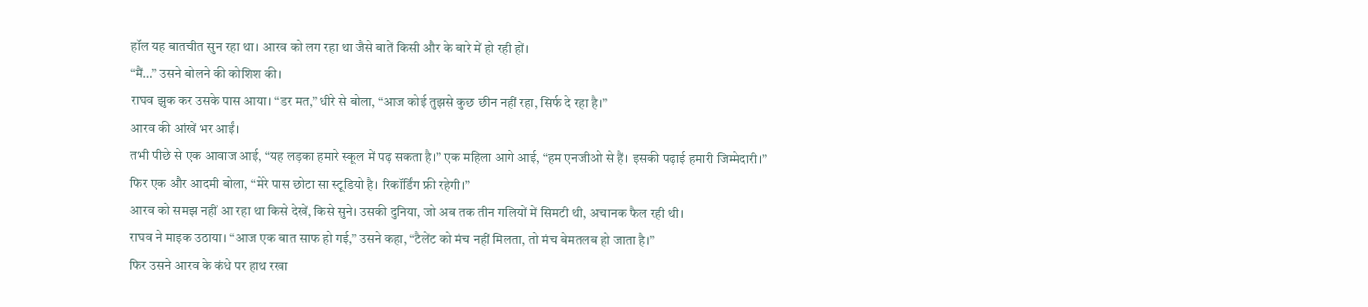हॉल यह बातचीत सुन रहा था। आरव को लग रहा था जैसे बातें किसी और के बारे में हो रही हों।
“मैं…” उसने बोलने की कोशिश की।
राघव झुक कर उसके पास आया। “डर मत,” धीरे से बोला, “आज कोई तुझसे कुछ छीन नहीं रहा, सिर्फ दे रहा है।”
आरव की आंखें भर आईं।
तभी पीछे से एक आवाज आई, “यह लड़का हमारे स्कूल में पढ़ सकता है।” एक महिला आगे आई, “हम एनजीओ से हैं। इसकी पढ़ाई हमारी जिम्मेदारी।”
फिर एक और आदमी बोला, “मेरे पास छोटा सा स्टूडियो है। रिकॉर्डिंग फ्री रहेगी।”
आरव को समझ नहीं आ रहा था किसे देखें, किसे सुने। उसकी दुनिया, जो अब तक तीन गलियों में सिमटी थी, अचानक फैल रही थी।
राघव ने माइक उठाया। “आज एक बात साफ हो गई,” उसने कहा, “टैलेंट को मंच नहीं मिलता, तो मंच बेमतलब हो जाता है।”
फिर उसने आरव के कंधे पर हाथ रखा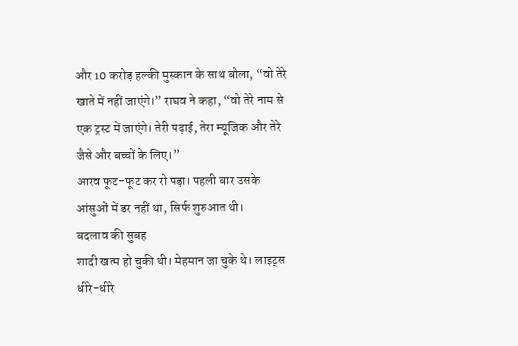और 10 करोड़ हल्की मुस्कान के साथ बोला, “वो तेरे खाते में नहीं जाएंगे।” राघव ने कहा, “वो तेरे नाम से एक ट्रस्ट में जाएंगे। तेरी पढ़ाई, तेरा म्यूजिक और तेरे जैसे और बच्चों के लिए।”
आरव फूट-फूट कर रो पड़ा। पहली बार उसके आंसुओं में डर नहीं था, सिर्फ शुरुआत थी।
बदलाव की सुबह
शादी खत्म हो चुकी थी। मेहमान जा चुके थे। लाइट्स धीरे-धीरे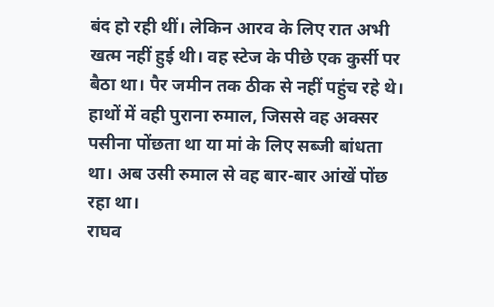बंद हो रही थीं। लेकिन आरव के लिए रात अभी खत्म नहीं हुई थी। वह स्टेज के पीछे एक कुर्सी पर बैठा था। पैर जमीन तक ठीक से नहीं पहुंच रहे थे। हाथों में वही पुराना रुमाल, जिससे वह अक्सर पसीना पोंछता था या मां के लिए सब्जी बांधता था। अब उसी रुमाल से वह बार-बार आंखें पोंछ रहा था।
राघव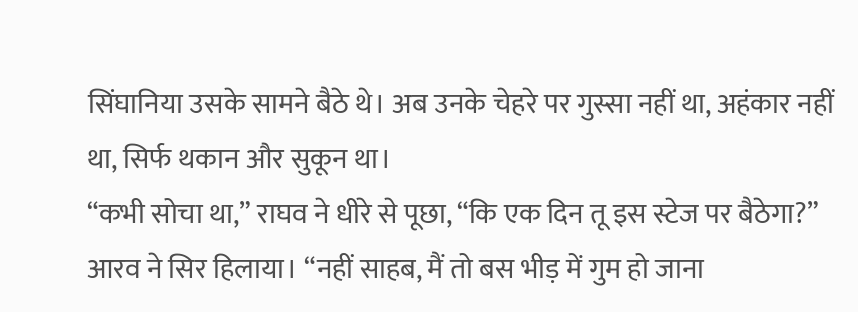सिंघानिया उसके सामने बैठे थे। अब उनके चेहरे पर गुस्सा नहीं था, अहंकार नहीं था, सिर्फ थकान और सुकून था।
“कभी सोचा था,” राघव ने धीरे से पूछा, “कि एक दिन तू इस स्टेज पर बैठेगा?”
आरव ने सिर हिलाया। “नहीं साहब, मैं तो बस भीड़ में गुम हो जाना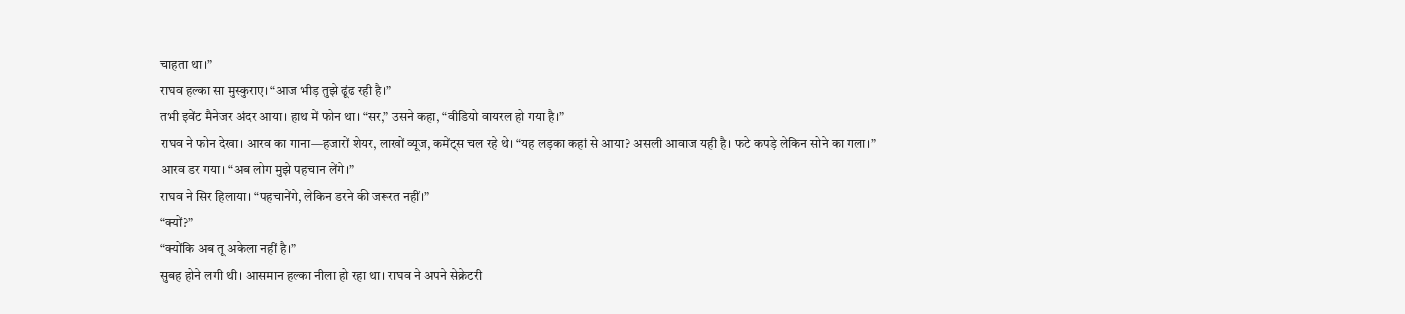चाहता था।”
राघव हल्का सा मुस्कुराए। “आज भीड़ तुझे ढूंढ रही है।”
तभी इवेंट मैनेजर अंदर आया। हाथ में फोन था। “सर,” उसने कहा, “वीडियो वायरल हो गया है।”
राघव ने फोन देखा। आरव का गाना—हजारों शेयर, लाखों व्यूज, कमेंट्स चल रहे थे। “यह लड़का कहां से आया? असली आवाज यही है। फटे कपड़े लेकिन सोने का गला।”
आरव डर गया। “अब लोग मुझे पहचान लेंगे।”
राघव ने सिर हिलाया। “पहचानेंगे, लेकिन डरने की जरूरत नहीं।”
“क्यों?”
“क्योंकि अब तू अकेला नहीं है।”
सुबह होने लगी थी। आसमान हल्का नीला हो रहा था। राघव ने अपने सेक्रेटरी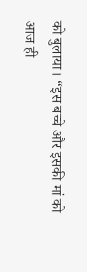को बुलाया। “इस बच्चे और इसकी मां को आज ही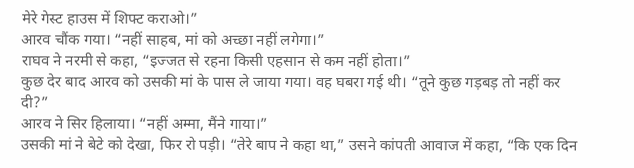मेरे गेस्ट हाउस में शिफ्ट कराओ।”
आरव चौंक गया। “नहीं साहब, मां को अच्छा नहीं लगेगा।”
राघव ने नरमी से कहा, “इज्जत से रहना किसी एहसान से कम नहीं होता।”
कुछ देर बाद आरव को उसकी मां के पास ले जाया गया। वह घबरा गई थी। “तूने कुछ गड़बड़ तो नहीं कर दी?”
आरव ने सिर हिलाया। “नहीं अम्मा, मैंने गाया।”
उसकी मां ने बेटे को देखा, फिर रो पड़ी। “तेरे बाप ने कहा था,” उसने कांपती आवाज में कहा, “कि एक दिन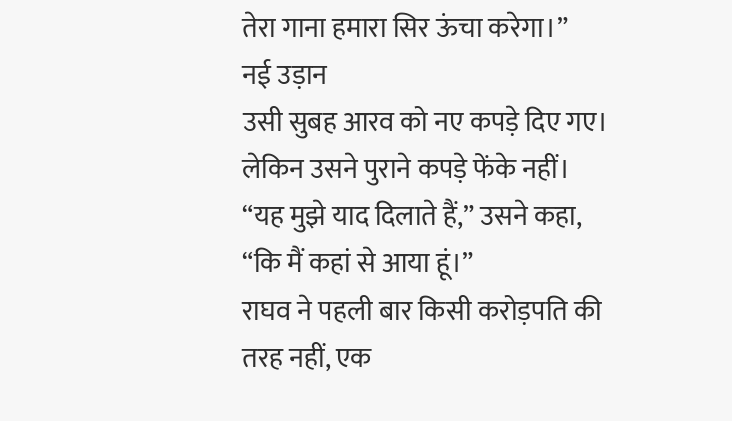तेरा गाना हमारा सिर ऊंचा करेगा।”
नई उड़ान
उसी सुबह आरव को नए कपड़े दिए गए। लेकिन उसने पुराने कपड़े फेंके नहीं। “यह मुझे याद दिलाते हैं,” उसने कहा, “कि मैं कहां से आया हूं।”
राघव ने पहली बार किसी करोड़पति की तरह नहीं, एक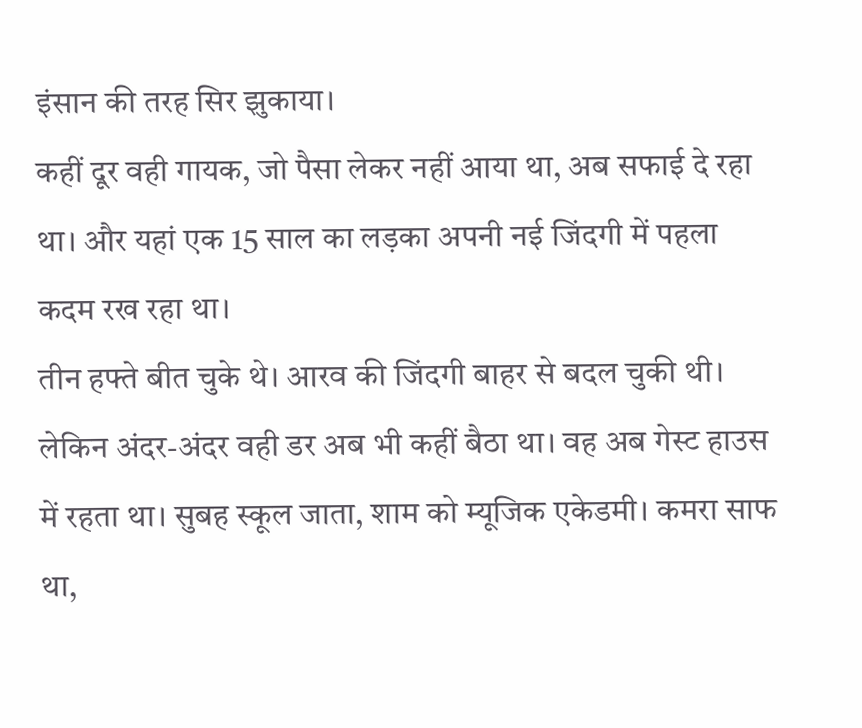इंसान की तरह सिर झुकाया।
कहीं दूर वही गायक, जो पैसा लेकर नहीं आया था, अब सफाई दे रहा था। और यहां एक 15 साल का लड़का अपनी नई जिंदगी में पहला कदम रख रहा था।
तीन हफ्ते बीत चुके थे। आरव की जिंदगी बाहर से बदल चुकी थी। लेकिन अंदर-अंदर वही डर अब भी कहीं बैठा था। वह अब गेस्ट हाउस में रहता था। सुबह स्कूल जाता, शाम को म्यूजिक एकेडमी। कमरा साफ था,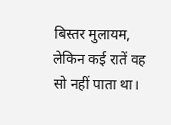बिस्तर मुलायम, लेकिन कई रातें वह सो नहीं पाता था।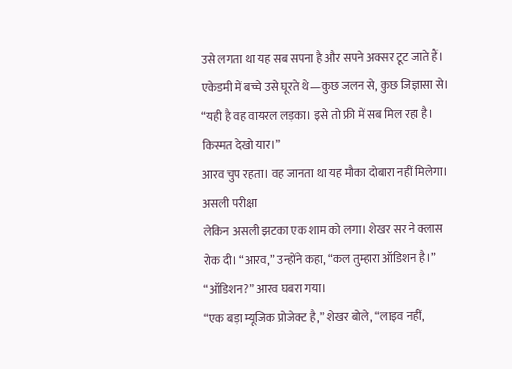उसे लगता था यह सब सपना है और सपने अक्सर टूट जाते हैं।
एकेडमी में बच्चे उसे घूरते थे—कुछ जलन से, कुछ जिज्ञासा से। “यही है वह वायरल लड़का। इसे तो फ्री में सब मिल रहा है। किस्मत देखो यार।”
आरव चुप रहता। वह जानता था यह मौका दोबारा नहीं मिलेगा।
असली परीक्षा
लेकिन असली झटका एक शाम को लगा। शेखर सर ने क्लास रोक दी। “आरव,” उन्होंने कहा, “कल तुम्हारा ऑडिशन है।”
“ऑडिशन?” आरव घबरा गया।
“एक बड़ा म्यूजिक प्रोजेक्ट है,” शेखर बोले, “लाइव नहीं,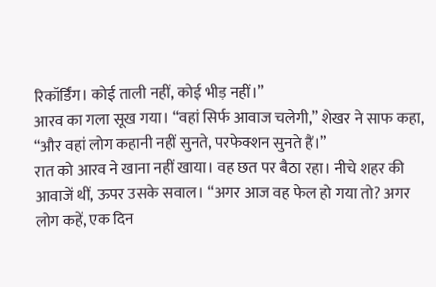रिकॉर्डिंग। कोई ताली नहीं, कोई भीड़ नहीं।”
आरव का गला सूख गया। “वहां सिर्फ आवाज चलेगी,” शेखर ने साफ कहा, “और वहां लोग कहानी नहीं सुनते, परफेक्शन सुनते हैं।”
रात को आरव ने खाना नहीं खाया। वह छत पर बैठा रहा। नीचे शहर की आवाजें थीं, ऊपर उसके सवाल। “अगर आज वह फेल हो गया तो? अगर लोग कहें, एक दिन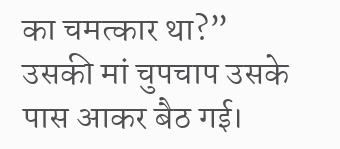का चमत्कार था?”
उसकी मां चुपचाप उसके पास आकर बैठ गई।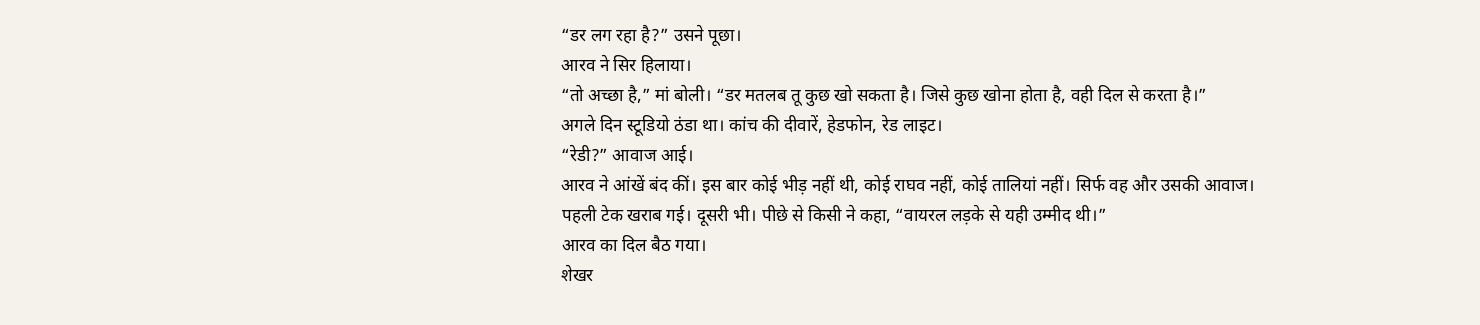“डर लग रहा है?” उसने पूछा।
आरव ने सिर हिलाया।
“तो अच्छा है,” मां बोली। “डर मतलब तू कुछ खो सकता है। जिसे कुछ खोना होता है, वही दिल से करता है।”
अगले दिन स्टूडियो ठंडा था। कांच की दीवारें, हेडफोन, रेड लाइट।
“रेडी?” आवाज आई।
आरव ने आंखें बंद कीं। इस बार कोई भीड़ नहीं थी, कोई राघव नहीं, कोई तालियां नहीं। सिर्फ वह और उसकी आवाज।
पहली टेक खराब गई। दूसरी भी। पीछे से किसी ने कहा, “वायरल लड़के से यही उम्मीद थी।”
आरव का दिल बैठ गया।
शेखर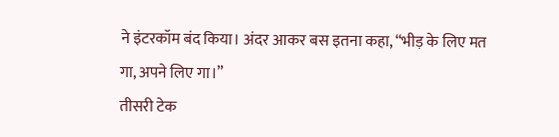ने इंटरकॉम बंद किया। अंदर आकर बस इतना कहा, “भीड़ के लिए मत गा, अपने लिए गा।”
तीसरी टेक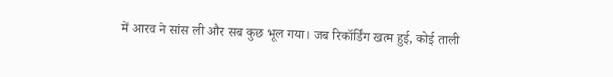में आरव ने सांस ली और सब कुछ भूल गया। जब रिकॉर्डिंग खत्म हुई, कोई ताली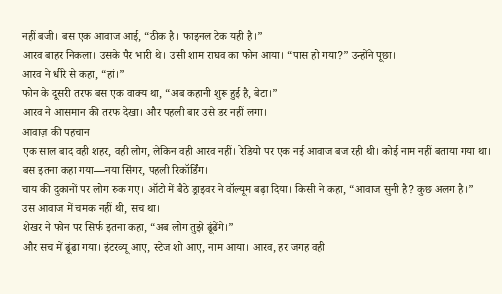नहीं बजी। बस एक आवाज आई, “ठीक है। फाइनल टेक यही है।”
आरव बाहर निकला। उसके पैर भारी थे। उसी शाम राघव का फोन आया। “पास हो गया?” उन्होंने पूछा।
आरव ने धीरे से कहा, “हां।”
फोन के दूसरी तरफ बस एक वाक्य था, “अब कहानी शुरू हुई है, बेटा।”
आरव ने आसमान की तरफ देखा। और पहली बार उसे डर नहीं लगा।
आवाज़ की पहचान
एक साल बाद वही शहर, वही लोग, लेकिन वही आरव नहीं। रेडियो पर एक नई आवाज बज रही थी। कोई नाम नहीं बताया गया था। बस इतना कहा गया—नया सिंगर, पहली रिकॉर्डिंग।
चाय की दुकानों पर लोग रुक गए। ऑटो में बैठे ड्राइवर ने वॉल्यूम बढ़ा दिया। किसी ने कहा, “आवाज सुनी है? कुछ अलग है।”
उस आवाज में चमक नहीं थी, सच था।
शेखर ने फोन पर सिर्फ इतना कहा, “अब लोग तुझे ढूंढेंगे।”
और सच में ढूंढा गया। इंटरव्यू आए, स्टेज शो आए, नाम आया। आरव, हर जगह वही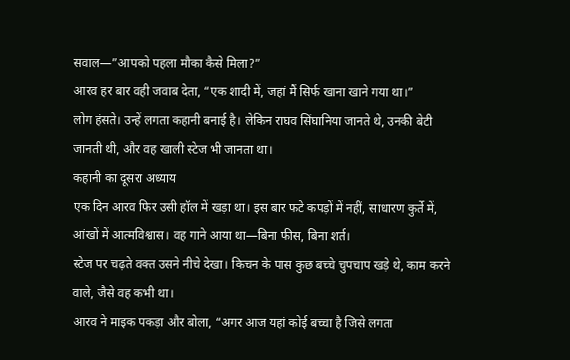सवाल—”आपको पहला मौका कैसे मिला?”
आरव हर बार वही जवाब देता, “एक शादी में, जहां मैं सिर्फ खाना खाने गया था।”
लोग हंसते। उन्हें लगता कहानी बनाई है। लेकिन राघव सिंघानिया जानते थे, उनकी बेटी जानती थी, और वह खाली स्टेज भी जानता था।
कहानी का दूसरा अध्याय
एक दिन आरव फिर उसी हॉल में खड़ा था। इस बार फटे कपड़ों में नहीं, साधारण कुर्ते में, आंखों में आत्मविश्वास। वह गाने आया था—बिना फीस, बिना शर्त।
स्टेज पर चढ़ते वक्त उसने नीचे देखा। किचन के पास कुछ बच्चे चुपचाप खड़े थे, काम करने वाले, जैसे वह कभी था।
आरव ने माइक पकड़ा और बोला, “अगर आज यहां कोई बच्चा है जिसे लगता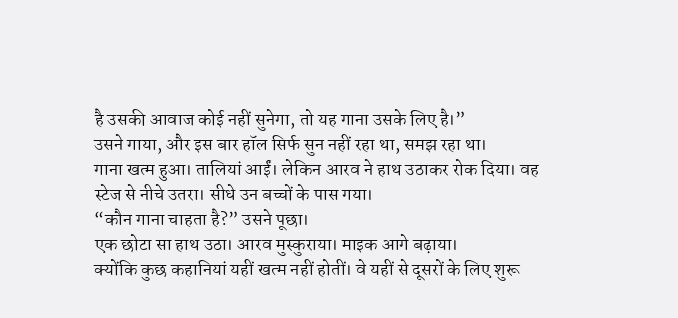है उसकी आवाज कोई नहीं सुनेगा, तो यह गाना उसके लिए है।”
उसने गाया, और इस बार हॉल सिर्फ सुन नहीं रहा था, समझ रहा था।
गाना खत्म हुआ। तालियां आईं। लेकिन आरव ने हाथ उठाकर रोक दिया। वह स्टेज से नीचे उतरा। सीधे उन बच्चों के पास गया।
“कौन गाना चाहता है?” उसने पूछा।
एक छोटा सा हाथ उठा। आरव मुस्कुराया। माइक आगे बढ़ाया।
क्योंकि कुछ कहानियां यहीं खत्म नहीं होतीं। वे यहीं से दूसरों के लिए शुरू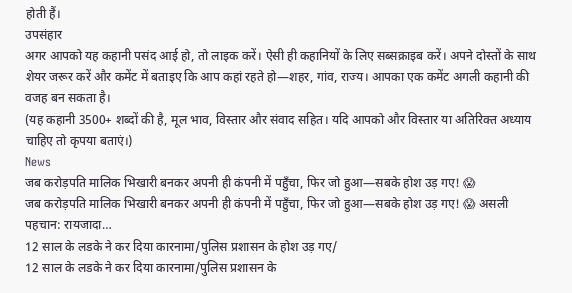होती हैं।
उपसंहार
अगर आपको यह कहानी पसंद आई हो, तो लाइक करें। ऐसी ही कहानियों के लिए सब्सक्राइब करें। अपने दोस्तों के साथ शेयर जरूर करें और कमेंट में बताइए कि आप कहां रहते हो—शहर, गांव, राज्य। आपका एक कमेंट अगली कहानी की वजह बन सकता है।
(यह कहानी 3500+ शब्दों की है, मूल भाव, विस्तार और संवाद सहित। यदि आपको और विस्तार या अतिरिक्त अध्याय चाहिए तो कृपया बताएं।)
News
जब करोड़पति मालिक भिखारी बनकर अपनी ही कंपनी में पहुँचा, फिर जो हुआ—सबके होश उड़ गए! 😱
जब करोड़पति मालिक भिखारी बनकर अपनी ही कंपनी में पहुँचा, फिर जो हुआ—सबके होश उड़ गए! 😱 असली पहचान: रायजादा…
12 साल के लडके ने कर दिया कारनामा/पुलिस प्रशासन के होश उड़ गए/
12 साल के लडके ने कर दिया कारनामा/पुलिस प्रशासन के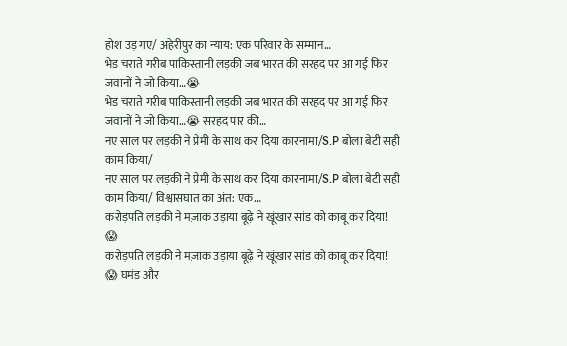होश उड़ गए/ अहेरीपुर का न्याय: एक परिवार के सम्मान…
भेड चराते गरीब पाकिस्तानी लड़की जब भारत की सरहद पर आ गई फिर जवानों ने जो किया…😭
भेड चराते गरीब पाकिस्तानी लड़की जब भारत की सरहद पर आ गई फिर जवानों ने जो किया…😭 सरहद पार की…
नए साल पर लड़की ने प्रेमी के साथ कर दिया कारनामा/S.P बोला बेटी सही काम किया/
नए साल पर लड़की ने प्रेमी के साथ कर दिया कारनामा/S.P बोला बेटी सही काम किया/ विश्वासघात का अंत: एक…
करोड़पति लड़की ने मज़ाक उड़ाया बूढ़े ने खूंखार सांड को काबू कर दिया! 😱
करोड़पति लड़की ने मज़ाक उड़ाया बूढ़े ने खूंखार सांड को काबू कर दिया! 😱 घमंड और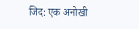जिद: एक अनोखी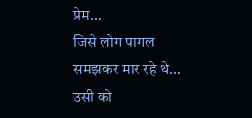प्रेम…
जिसे लोग पागल समझकर मार रहे थे… उसी को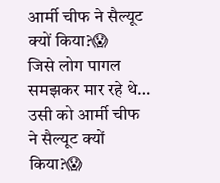आर्मी चीफ ने सैल्यूट क्यों किया?😱
जिसे लोग पागल समझकर मार रहे थे… उसी को आर्मी चीफ ने सैल्यूट क्यों किया?😱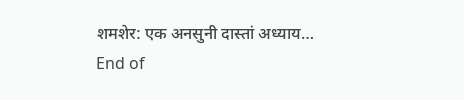शमशेर: एक अनसुनी दास्तां अध्याय…
End of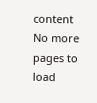content
No more pages to load